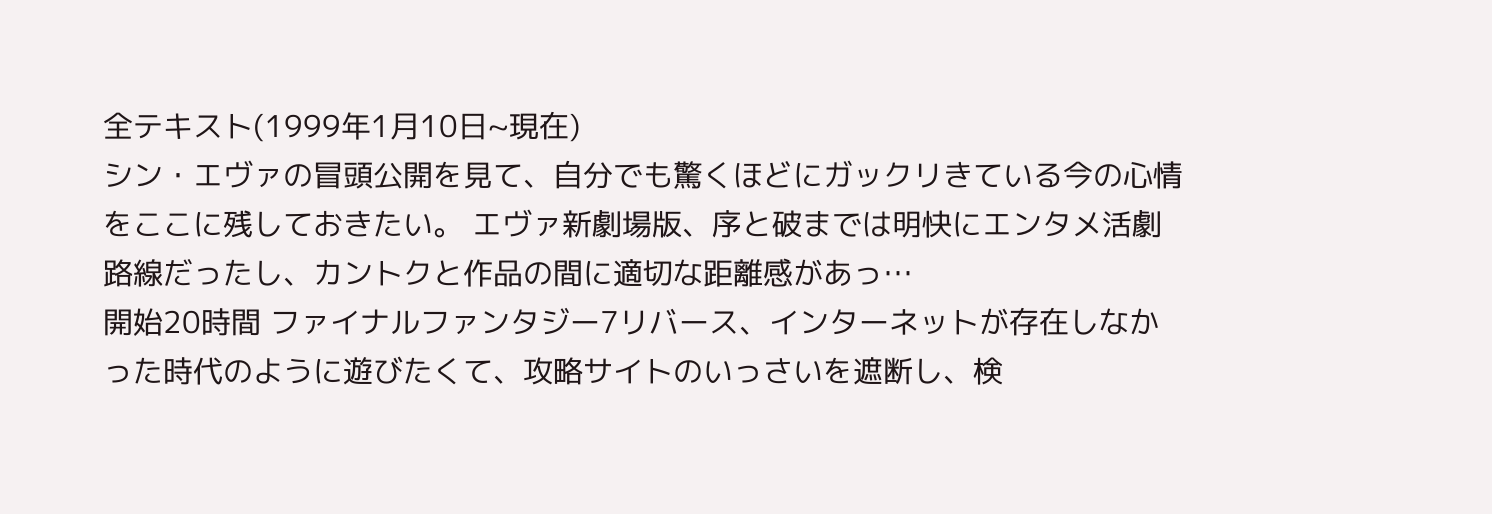全テキスト(1999年1月10日~現在)
シン・エヴァの冒頭公開を見て、自分でも驚くほどにガックリきている今の心情をここに残しておきたい。 エヴァ新劇場版、序と破までは明快にエンタメ活劇路線だったし、カントクと作品の間に適切な距離感があっ…
開始20時間 ファイナルファンタジー7リバース、インターネットが存在しなかった時代のように遊びたくて、攻略サイトのいっさいを遮断し、検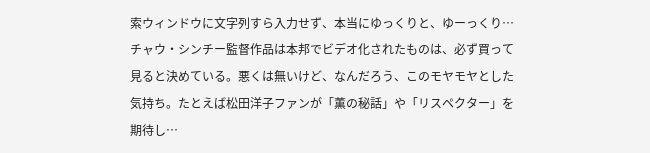索ウィンドウに文字列すら入力せず、本当にゆっくりと、ゆーっくり…
チャウ・シンチー監督作品は本邦でビデオ化されたものは、必ず買って見ると決めている。悪くは無いけど、なんだろう、このモヤモヤとした気持ち。たとえば松田洋子ファンが「薫の秘話」や「リスペクター」を期待し…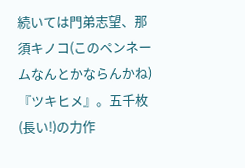続いては門弟志望、那須キノコ(このペンネームなんとかならんかね)『ツキヒメ』。五千枚(長い!)の力作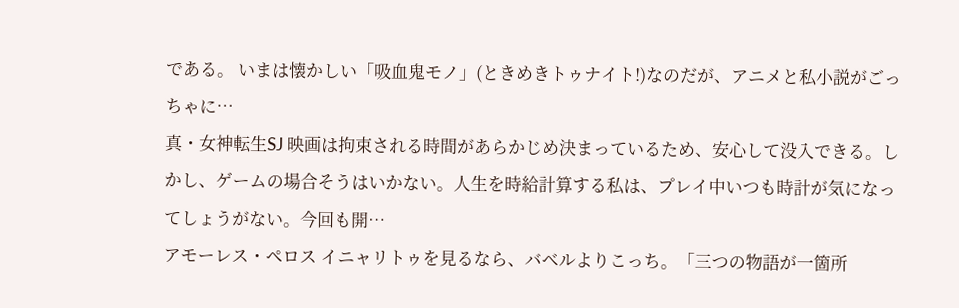である。 いまは懐かしい「吸血鬼モノ」(ときめきトゥナイト!)なのだが、アニメと私小説がごっちゃに…
真・女神転生SJ 映画は拘束される時間があらかじめ決まっているため、安心して没入できる。しかし、ゲームの場合そうはいかない。人生を時給計算する私は、プレイ中いつも時計が気になってしょうがない。今回も開…
アモーレス・ペロス イニャリトゥを見るなら、バベルよりこっち。「三つの物語が一箇所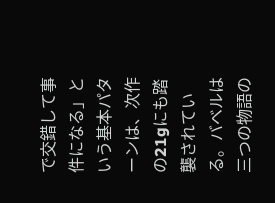で交錯して事件になる」という基本パターンは、次作の21gにも踏襲されている。バベルは三つの物語の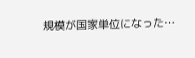規模が国家単位になった…